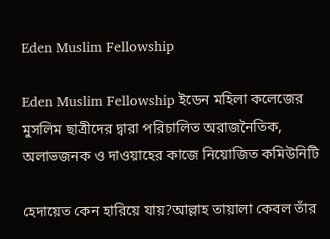Eden Muslim Fellowship

Eden Muslim Fellowship ইডেন মহিলা কলেজের মুসলিম ছাত্রীদের দ্বারা পরিচালিত অরাজনৈতিক, অলাভজনক ও দাওয়াহের কাজে নিয়োজিত কমিউনিটি

হেদায়েত কেন হারিয়ে যায়?আল্লাহ তায়ালা কেবল তাঁর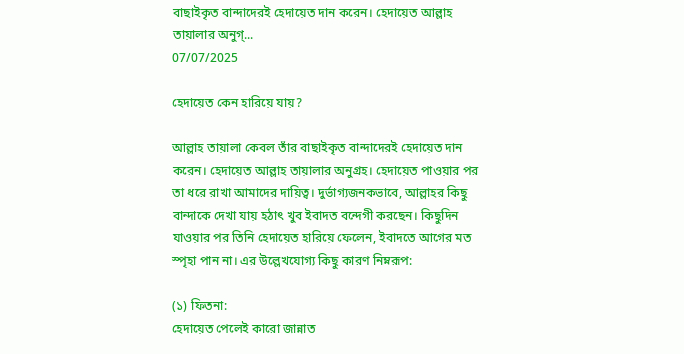বাছাইকৃত বান্দাদেরই হেদায়েত দান করেন। হেদায়েত আল্লাহ তায়ালার অনুগ্...
07/07/2025

হেদায়েত কেন হারিয়ে যায়?

আল্লাহ তায়ালা কেবল তাঁর বাছাইকৃত বান্দাদেরই হেদায়েত দান করেন। হেদায়েত আল্লাহ তায়ালার অনুগ্রহ। হেদায়েত পাওয়ার পর তা ধরে রাখা আমাদের দায়িত্ব। দুর্ভাগ্যজনকভাবে, আল্লাহর কিছু বান্দাকে দেখা যায় হঠাৎ খুব ইবাদত বন্দেগী করছেন। কিছুদিন যাওয়ার পর তিনি হেদায়েত হারিয়ে ফেলেন, ইবাদতে আগের মত স্পৃহা পান না। এর উল্লেখযোগ্য কিছু কারণ নিম্নরূপ:

(১) ফিতনা:
হেদায়েত পেলেই কারো জান্নাত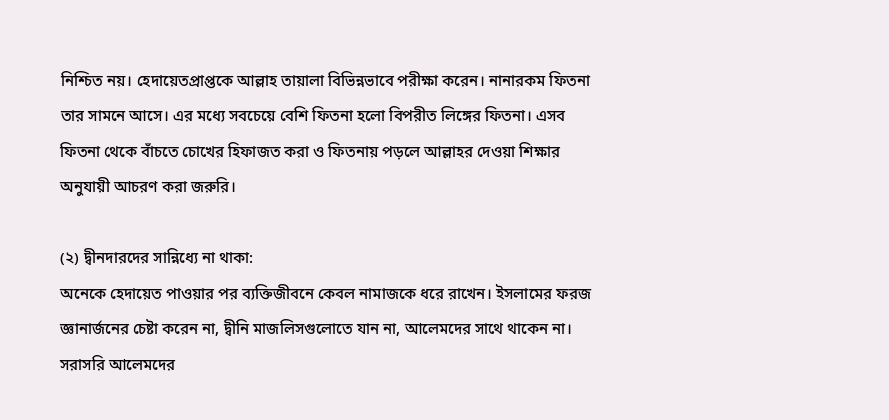নিশ্চিত নয়। হেদায়েতপ্রাপ্তকে আল্লাহ তায়ালা বিভিন্নভাবে পরীক্ষা করেন। নানারকম ফিতনা তার সামনে আসে। এর মধ্যে সবচেয়ে বেশি ফিতনা হলো বিপরীত লিঙ্গের ফিতনা। এসব ফিতনা থেকে বাঁচতে চোখের হিফাজত করা ও ফিতনায় পড়লে আল্লাহর দেওয়া শিক্ষার অনুযায়ী আচরণ করা জরুরি।

(২) দ্বীনদারদের সান্নিধ্যে না থাকা:
অনেকে হেদায়েত পাওয়ার পর ব্যক্তিজীবনে কেবল নামাজকে ধরে রাখেন। ইসলামের ফরজ জ্ঞানার্জনের চেষ্টা করেন না, দ্বীনি মাজলিসগুলোতে যান না, আলেমদের সাথে থাকেন না। সরাসরি আলেমদের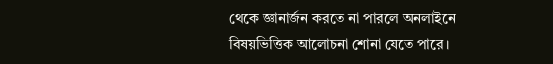থেকে জ্ঞানার্জন করতে না পারলে অনলাইনে বিষয়ভিত্তিক আলোচনা শোনা যেতে পারে।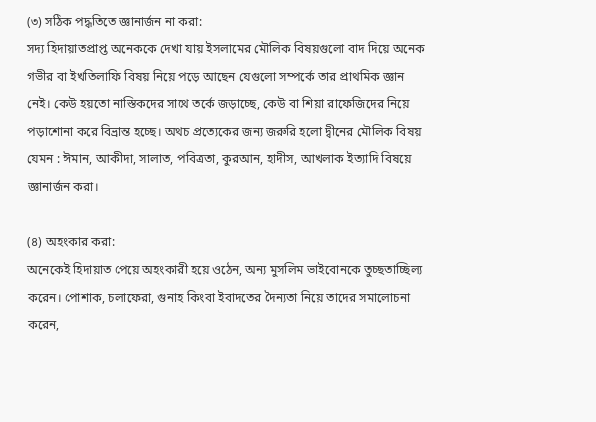(৩) সঠিক পদ্ধতিতে জ্ঞানার্জন না করা:
সদ্য হিদায়াতপ্রাপ্ত অনেককে দেখা যায় ইসলামের মৌলিক বিষয়গুলো বাদ দিয়ে অনেক গভীর বা ইখতিলাফি বিষয় নিয়ে পড়ে আছেন যেগুলো সম্পর্কে তার প্রাথমিক জ্ঞান নেই। কেউ হয়তো নাস্তিকদের সাথে তর্কে জড়াচ্ছে, কেউ বা শিয়া রাফেজিদের নিয়ে পড়াশোনা করে বিভ্রান্ত হচ্ছে। অথচ প্রত্যেকের জন্য জরুরি হলো দ্বীনের মৌলিক বিষয় যেমন : ঈমান, আকীদা, সালাত, পবিত্রতা, কুরআন, হাদীস, আখলাক ইত্যাদি বিষয়ে জ্ঞানার্জন করা।

(৪) অহংকার করা:
অনেকেই হিদায়াত পেয়ে অহংকারী হয়ে ওঠেন, অন্য মুসলিম ভাইবোনকে তুচ্ছতাচ্ছিল্য করেন। পোশাক, চলাফেরা, গুনাহ কিংবা ইবাদতের দৈন্যতা নিয়ে তাদের সমালোচনা করেন,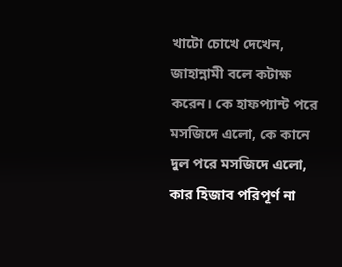খাটো চোখে দেখেন, জাহান্নামী বলে কটাক্ষ করেন। কে হাফপ্যান্ট পরে মসজিদে এলো, কে কানে দুল পরে মসজিদে এলো, কার হিজাব পরিপূর্ণ না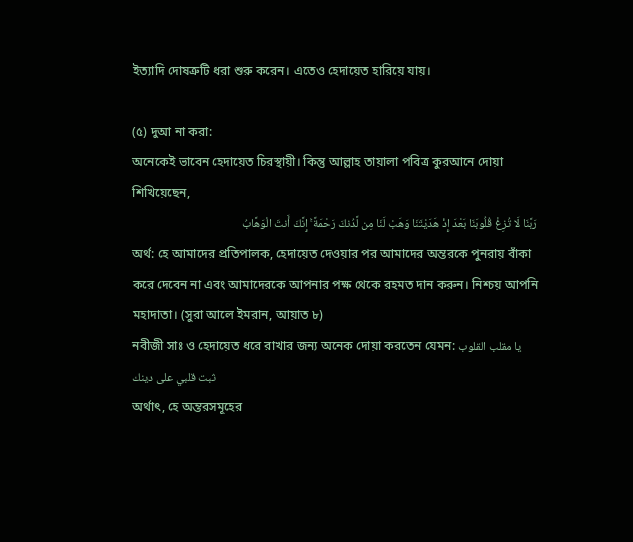ইত্যাদি দোষত্রুটি ধরা শুরু করেন। এতেও হেদায়েত হারিয়ে যায়।

(৫) দুআ না করা:
অনেকেই ভাবেন হেদায়েত চিরস্থায়ী। কিন্তু আল্লাহ তায়ালা পবিত্র কুরআনে দোয়া শিখিয়েছেন,
رَبَّنَا لَا تُزِغْ قُلُوبَنَا بَعْدَ إِذْ هَدَيْتَنَا وَهَبْ لَنَا مِن لَّدُنكَ رَحْمَةً ۚ إِنَّكَ أَنتَ الْوَهَّابُ
অর্থ: হে আমাদের প্রতিপালক, হেদায়েত দেওয়ার পর আমাদের অন্তরকে পুনরায় বাঁকা করে দেবেন না এবং আমাদেরকে আপনার পক্ষ থেকে রহমত দান করুন। নিশ্চয় আপনি মহাদাতা। (সুরা আলে ইমরান, আয়াত ৮)
নবীজী সাঃ ও হেদায়েত ধরে রাখার জন্য অনেক দোয়া করতেন যেমন: يا مقلب القلوب ثبت قلبي على دينك
অর্থাৎ, হে অন্তরসমূহের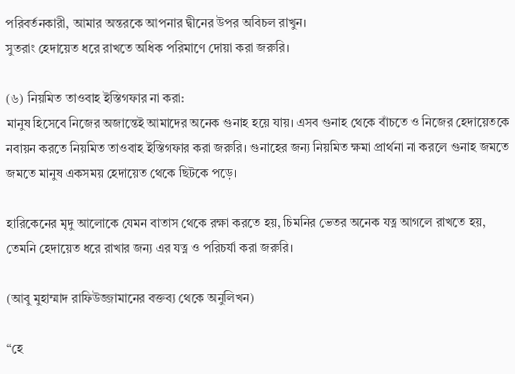পরিবর্তনকারী, আমার অন্তরকে আপনার দ্বীনের উপর অবিচল রাখুন।
সুতরাং হেদায়েত ধরে রাখতে অধিক পরিমাণে দোয়া করা জরুরি।

(৬) নিয়মিত তাওবাহ ইস্তিগফার না করা:
মানুষ হিসেবে নিজের অজান্তেই আমাদের অনেক গুনাহ হয়ে যায়। এসব গুনাহ থেকে বাঁচতে ও নিজের হেদায়েতকে নবায়ন করতে নিয়মিত তাওবাহ ইস্তিগফার করা জরুরি। গুনাহের জন্য নিয়মিত ক্ষমা প্রার্থনা না করলে গুনাহ জমতে জমতে মানুষ একসময় হেদায়েত থেকে ছিটকে পড়ে।

হারিকেনের মৃদু আলোকে যেমন বাতাস থেকে রক্ষা করতে হয়, চিমনির ভেতর অনেক যত্ন আগলে রাখতে হয়, তেমনি হেদায়েত ধরে রাখার জন্য এর যত্ন ও পরিচর্যা করা জরুরি।

(আবু মুহাম্মাদ রাফিউজ্জামানের বক্তব্য থেকে অনুলিখন)

“হে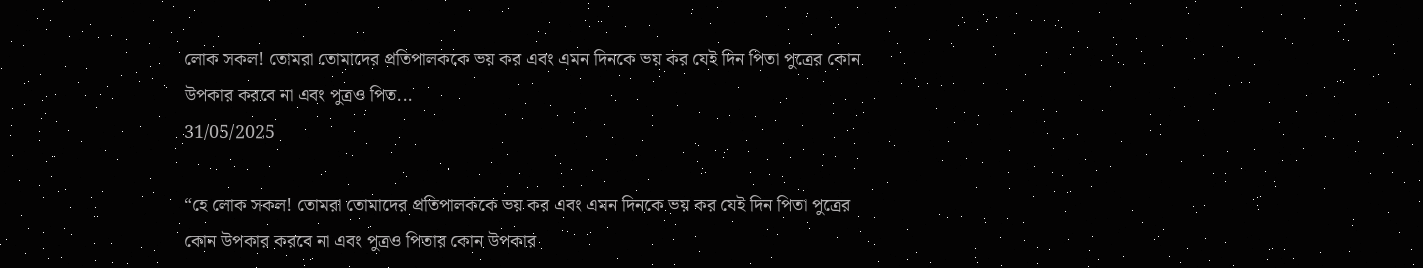লোক সকল! তোমরা তোমাদের প্রতিপালককে ভয় কর এবং এমন দিনকে ভয় কর যেই দিন পিতা পুত্রের কোন উপকার করবে না এবং পুত্রও পিত...
31/05/2025

“হে লোক সকল! তোমরা তোমাদের প্রতিপালককে ভয় কর এবং এমন দিনকে ভয় কর যেই দিন পিতা পুত্রের কোন উপকার করবে না এবং পুত্রও পিতার কোন উপকার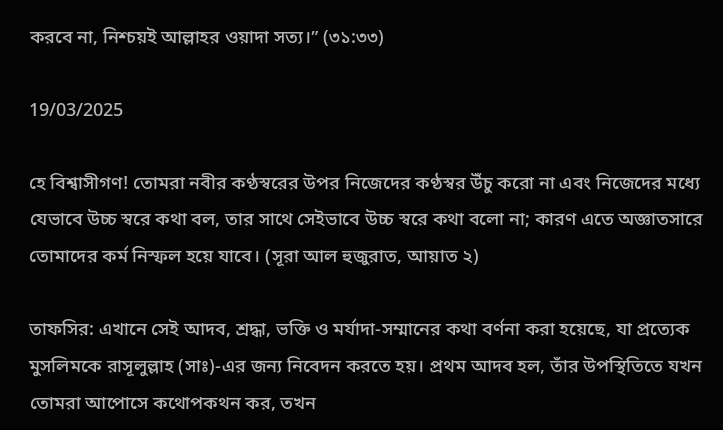করবে না, নিশ্চয়ই আল্লাহর ওয়াদা সত্য।” (৩১:৩৩)

19/03/2025

হে বিশ্বাসীগণ! তোমরা নবীর কণ্ঠস্বরের উপর নিজেদের কণ্ঠস্বর উঁচু করো না এবং নিজেদের মধ্যে যেভাবে উচ্চ স্বরে কথা বল, তার সাথে সেইভাবে উচ্চ স্বরে কথা বলো না; কারণ এতে অজ্ঞাতসারে তোমাদের কর্ম নিস্ফল হয়ে যাবে। (সূরা আল হুজুরাত, আয়াত ২)

তাফসির: এখানে সেই আদব, শ্রদ্ধা, ভক্তি ও মর্যাদা-সম্মানের কথা বর্ণনা করা হয়েছে, যা প্রত্যেক মুসলিমকে রাসূলুল্লাহ (সাঃ)-এর জন্য নিবেদন করতে হয়। প্রথম আদব হল, তাঁর উপস্থিতিতে যখন তোমরা আপোসে কথোপকথন কর, তখন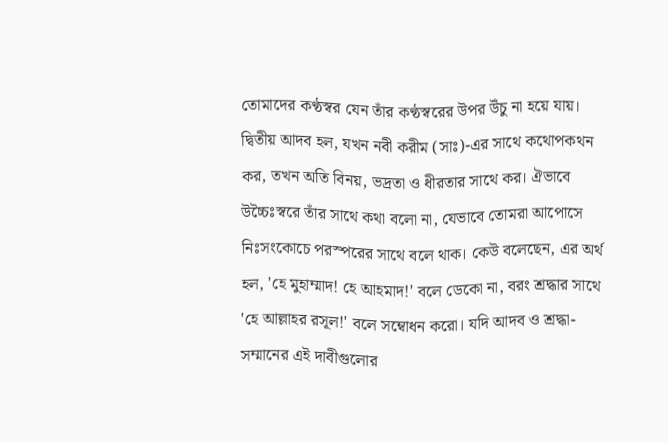তোমাদের কণ্ঠস্বর যেন তাঁর কণ্ঠস্বরের উপর উঁচু না হয়ে যায়। দ্বিতীয় আদব হল, যখন নবী করীম (সাঃ)-এর সাথে কথোপকথন কর, তখন অতি বিনয়, ভদ্রতা ও ধীরতার সাথে কর। ঐভাবে উচ্চৈঃস্বরে তাঁর সাথে কথা বলো না, যেভাবে তোমরা আপোসে নিঃসংকোচে পরস্পরের সাথে বলে থাক। কেউ বলেছেন, এর অর্থ হল, 'হে মুহাম্মাদ! হে আহমাদ!' বলে ডেকো না, বরং শ্রদ্ধার সাথে 'হে আল্লাহর রসূল!' বলে সম্বোধন করো। যদি আদব ও শ্রদ্ধা-সম্মানের এই দাবীগুলোর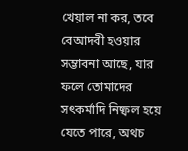খেয়াল না কর, তবে বেআদবী হওয়ার সম্ভাবনা আছে, যার ফলে তোমাদের সৎকর্মাদি নিষ্ফল হয়ে যেতে পারে, অথচ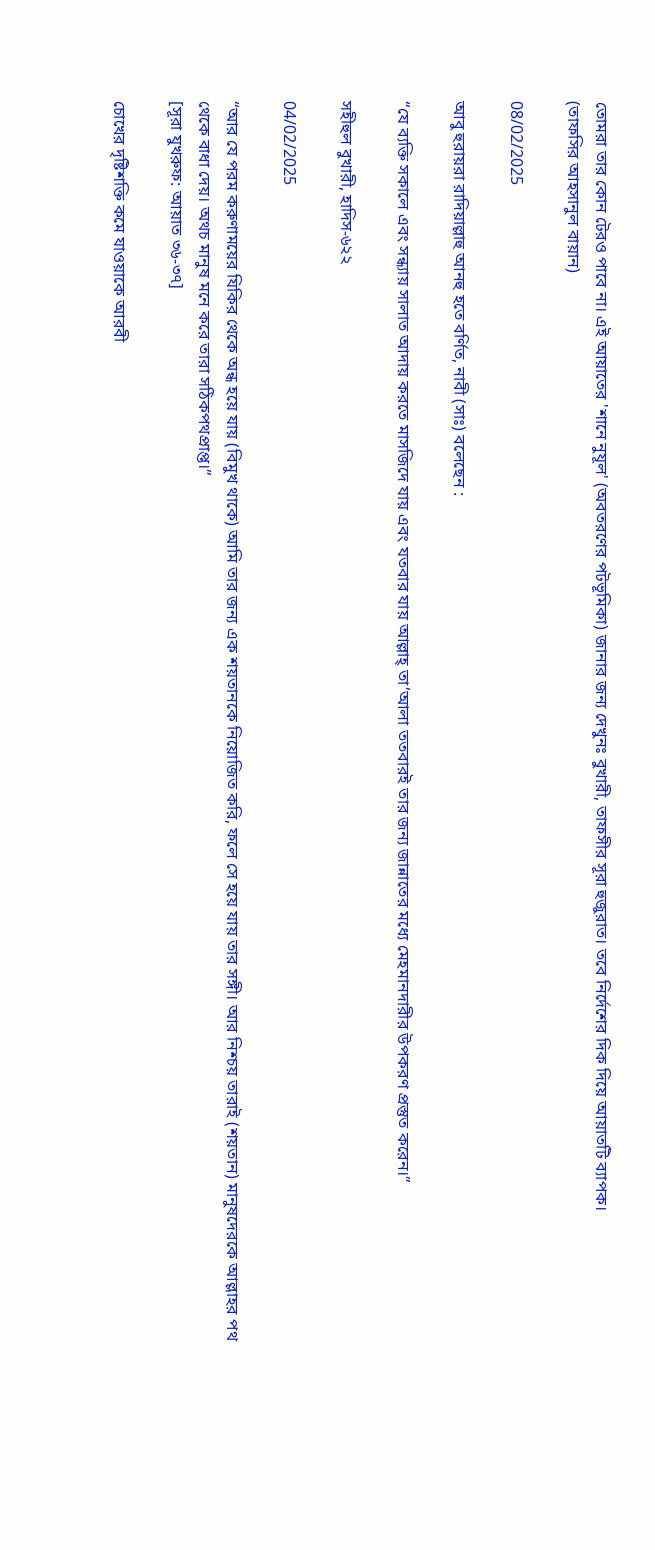তোমরা তার কোন টেরও পাবে না। এই আয়াতের 'শানে নুযূল' (অবতরণের পটভূমিকা) জানার জন্য দেখুনঃ বুখারী, তাফসীর সূরা হুজুরাত। তবে নির্দেশের দিক দিয়ে আয়াতটি ব্যাপক।
(তাফসির আহসানুল বায়ান)

08/02/2025

আবু হুরায়রা রাদিয়াল্লাহু আনহু হতে বর্ণিত, নাবী (সাঃ) বলেছেন :

“যে ব্যক্তি সকালে এবং সন্ধ্যায় সালাত আদায় করতে মাসজিদে যায় এবং যতবার যায় আল্লাহ্ তা’আলা ততবারই তার জন্য জান্নাতের মধ্যে মেহমানদারীর উপকরণ প্রস্তুত করেন।”

সহীহুল বুখারী, হাদিস-৬২২

04/02/2025

“আর যে পরম করুণাময়ের যিকির থেকে অন্ধ হয়ে যায় (বিমুখ থাকে) আমি তার জন্য এক শয়তানকে নিয়োজিত করি, ফলে সে হয়ে যায় তার সঙ্গী। আর নিশ্চয় তারাই (শয়তান) মানুষদেরকে আল্লাহর পথ থেকে বাধা দেয়। অথচ মানুষ মনে করে তারা সঠিকপথপ্রাপ্ত।”
[সূরা যুখরুফ: আয়াত ৩৬-৩৭]

চোখের দৃষ্টিশক্তি কমে যাওয়াকে আরবী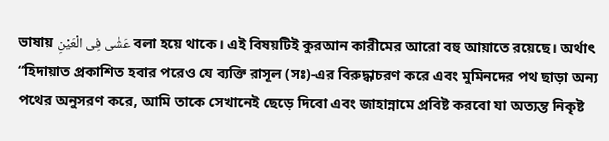ভাষায় عَشٰى فِى الْعَيْنِ বলা হয়ে থাকে। এই বিষয়টিই কুরআন কারীমের আরো বহু আয়াতে রয়েছে। অর্থাৎ “হিদায়াত প্রকাশিত হবার পরেও যে ব্যক্তি রাসূল (সঃ)-এর বিরুদ্ধাচরণ করে এবং মুমিনদের পথ ছাড়া অন্য পথের অনুসরণ করে, আমি তাকে সেখানেই ছেড়ে দিবো এবং জাহান্নামে প্রবিষ্ট করবো যা অত্যন্ত নিকৃষ্ট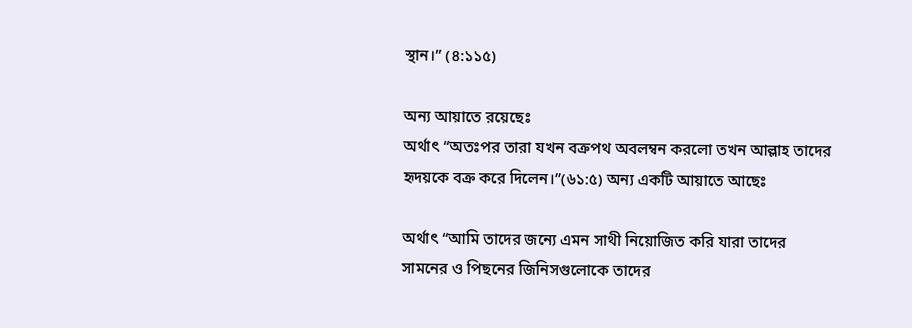স্থান।” (৪:১১৫)

অন্য আয়াতে রয়েছেঃ
অর্থাৎ “অতঃপর তারা যখন বক্রপথ অবলম্বন করলো তখন আল্লাহ তাদের হৃদয়কে বক্র করে দিলেন।”(৬১:৫) অন্য একটি আয়াতে আছেঃ

অর্থাৎ “আমি তাদের জন্যে এমন সাথী নিয়োজিত করি যারা তাদের সামনের ও পিছনের জিনিসগুলোকে তাদের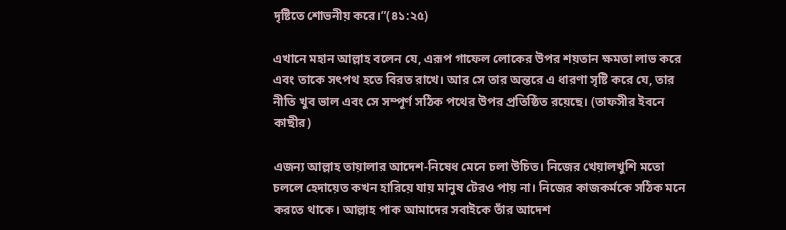দৃষ্টিতে শোভনীয় করে।”(৪১:২৫)

এখানে মহান আল্লাহ বলেন যে, এরূপ গাফেল লোকের উপর শয়তান ক্ষমতা লাভ করে এবং তাকে সৎপথ হতে বিরত রাখে। আর সে তার অন্তরে এ ধারণা সৃষ্টি করে যে, তার নীতি খুব ভাল এবং সে সম্পূর্ণ সঠিক পথের উপর প্রতিষ্ঠিত রয়েছে। (তাফসীর ইবনে কাছীর)

এজন্য আল্লাহ তায়ালার আদেশ-নিষেধ মেনে চলা উচিত। নিজের খেয়ালখুশি মতো চললে হেদায়েত কখন হারিয়ে যায় মানুষ টেরও পায় না। নিজের কাজকর্মকে সঠিক মনে করতে থাকে। আল্লাহ পাক আমাদের সবাইকে তাঁর আদেশ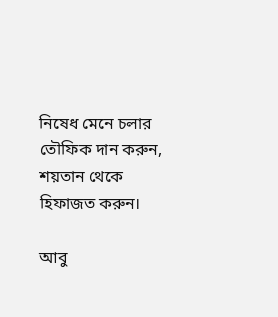নিষেধ মেনে চলার তৌফিক দান করুন, শয়তান থেকে হিফাজত করুন।

আবু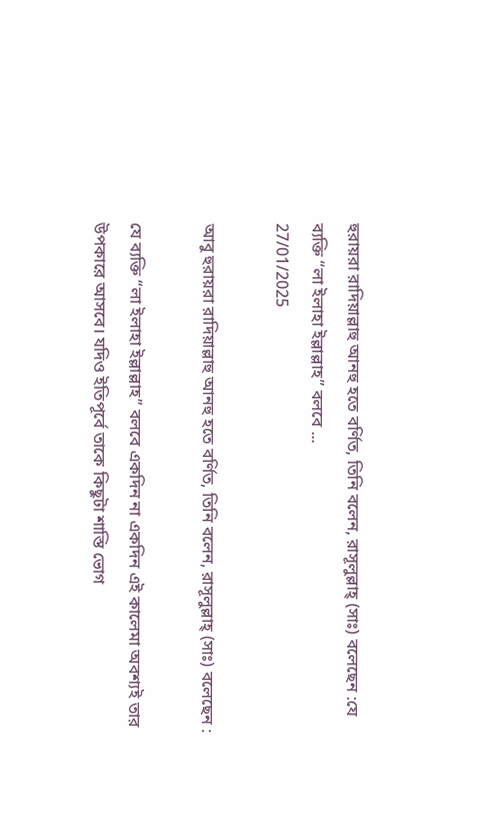হুরায়রা রাদিয়াল্লাহু আনহু হতে বর্ণিত, তিনি বলেন, রাসূলুল্লাহ্ (সাঃ) বলেছেন :যে ব্যক্তি “লা ইলাহা ইল্লাল্লাহ” বলবে ...
27/01/2025

আবু হুরায়রা রাদিয়াল্লাহু আনহু হতে বর্ণিত, তিনি বলেন, রাসূলুল্লাহ্ (সাঃ) বলেছেন :

যে ব্যক্তি “লা ইলাহা ইল্লাল্লাহ” বলবে একদিন না একদিন এই কালেমা অবশ্যই তার উপকারে আসবে। যদিও ইতিপূর্বে তাকে কিছুটা শাস্তি ভোগ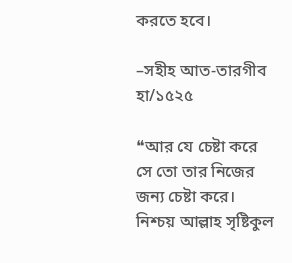করতে হবে।

–সহীহ আত-তারগীব হা/১৫২৫

❝আর যে চেষ্টা করে সে তো তার নিজের জন্য চেষ্টা করে। নিশ্চয় আল্লাহ সৃষ্টিকুল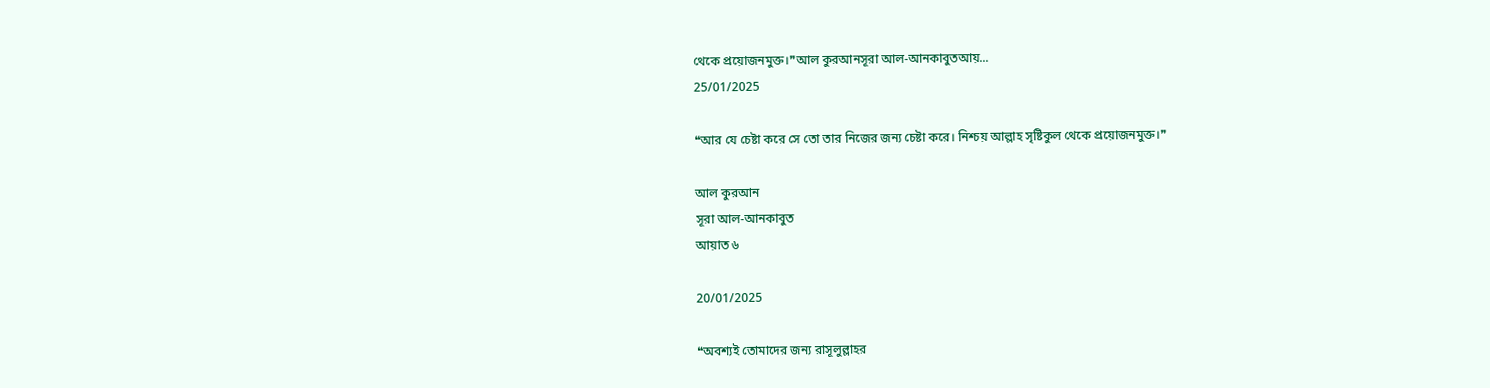থেকে প্রয়োজনমুক্ত।❞আল কুরআনসূরা আল-আনকাবুতআয়...
25/01/2025

❝আর যে চেষ্টা করে সে তো তার নিজের জন্য চেষ্টা করে। নিশ্চয় আল্লাহ সৃষ্টিকুল থেকে প্রয়োজনমুক্ত।❞

আল কুরআন
সূরা আল-আনকাবুত
আয়াত ৬

20/01/2025

❝অবশ্যই তোমাদের জন্য রাসূলুল্লাহর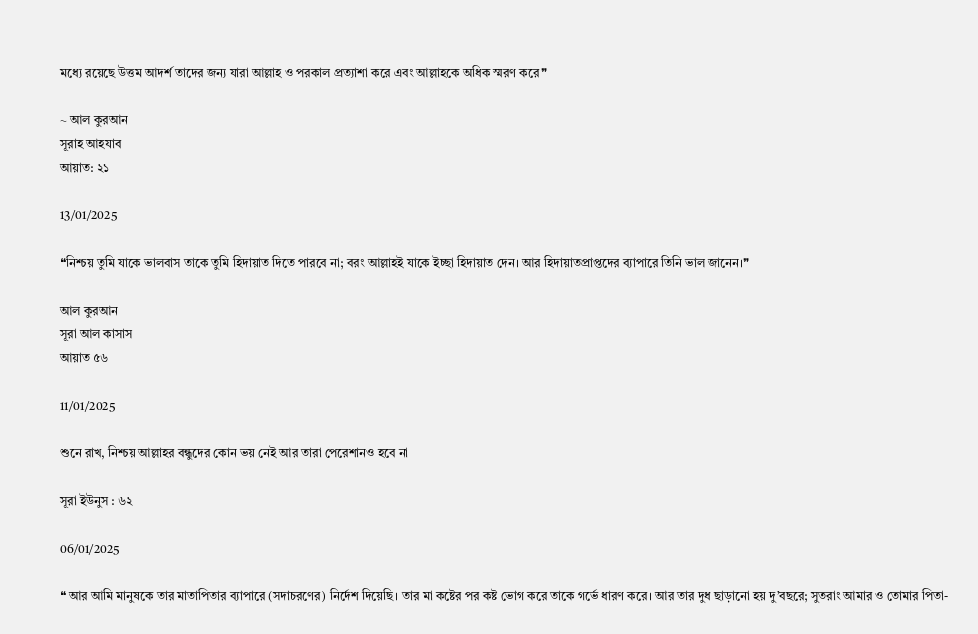মধ্যে রয়েছে উত্তম আদর্শ তাদের জন্য যারা আল্লাহ ও পরকাল প্রত্যাশা করে এবং আল্লাহকে অধিক স্মরণ করে❞

~ আল কুরআন
সূরাহ আহযাব
আয়াত: ২১

13/01/2025

❝নিশ্চয় তুমি যাকে ভালবাস তাকে তুমি হিদায়াত দিতে পারবে না; বরং আল্লাহই যাকে ইচ্ছা হিদায়াত দেন। আর হিদায়াতপ্রাপ্তদের ব্যাপারে তিনি ভাল জানেন।❞

আল কুরআন
সূরা আল কাসাস
আয়াত ৫৬

11/01/2025

শুনে রাখ, নিশ্চয় আল্লাহর বন্ধুদের কোন ভয় নেই আর তারা পেরেশানও হবে না

সূরা ইউনুস : ৬২

06/01/2025

❝ আর আমি মানুষকে তার মাতাপিতার ব্যাপারে (সদাচরণের) নির্দেশ দিয়েছি। তার মা কষ্টের পর কষ্ট ভোগ করে তাকে গর্ভে ধারণ করে। আর তার দুধ ছাড়ানো হয় দু’বছরে; সুতরাং আমার ও তোমার পিতা-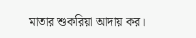মাতার শুকরিয়া আদায় কর।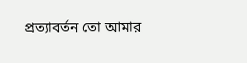প্রত্যাবর্তন তো আমার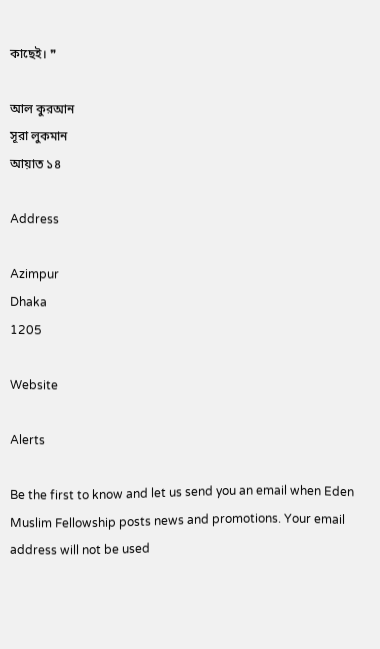কাছেই। ❞

আল কুরআন
সূরা লুকমান
আয়াত ১৪

Address

Azimpur
Dhaka
1205

Website

Alerts

Be the first to know and let us send you an email when Eden Muslim Fellowship posts news and promotions. Your email address will not be used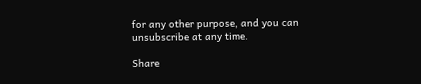for any other purpose, and you can unsubscribe at any time.

Share